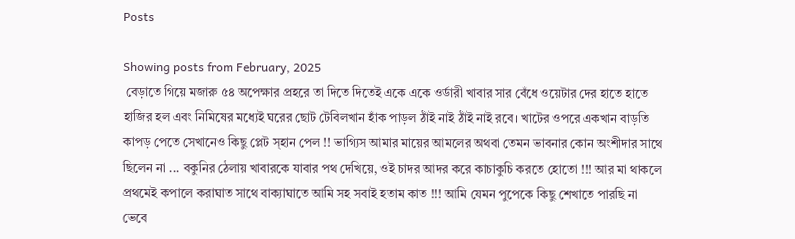Posts

Showing posts from February, 2025
 বেড়াতে গিয়ে মজারু ৫৪ অপেক্ষার প্রহরে তা দিতে দিতেই একে একে ওর্ডারী খাবার সার বেঁধে ওয়েটার দের হাতে হাতে হাজির হল এবং নিমিষের মধ্যেই ঘরের ছোট টেবিলখান হাঁক পাড়ল ঠাঁই নাই ঠাঁই নাই রবে। খাটের ওপরে একখান বাড়তি কাপড় পেতে সেখানেও কিছু প্লেট স্হান পেল !! ভাগ্যিস আমার মায়ের আমলের অথবা তেমন ভাবনার কোন অংশীদার সাথে ছিলেন না ... বকুনির ঠেলায় খাবারকে যাবার পথ দেখিয়ে, ওই চাদর আদর করে কাচাকুচি করতে হোতো !!! আর মা থাকলে প্রথমেই কপালে করাঘাত সাথে বাক্যাঘাতে আমি সহ সবাই হতাম কাত !!! আমি যেমন পুপেকে কিছু শেখাতে পারছি না ভেবে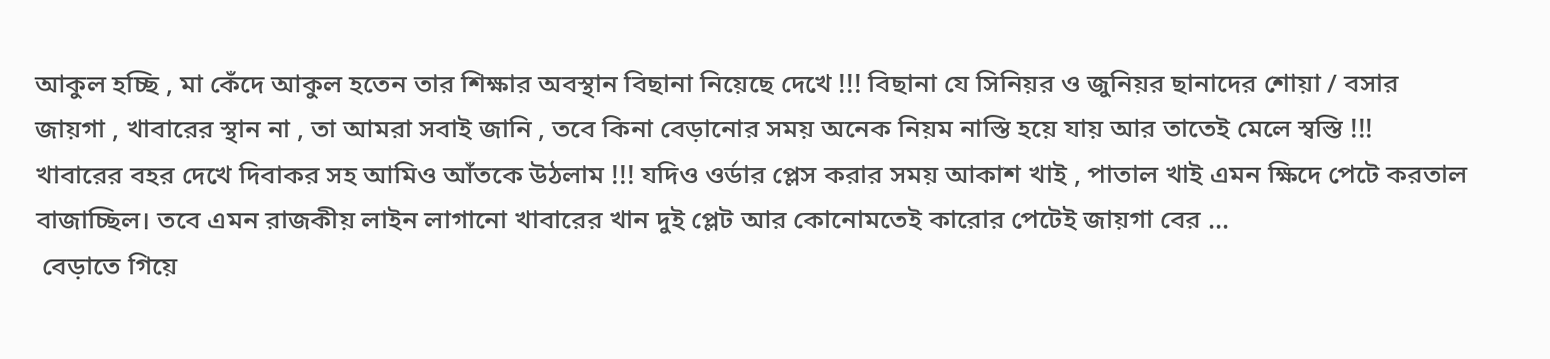আকুল হচ্ছি , মা কেঁদে আকুল হতেন তার শিক্ষার অবস্থান বিছানা নিয়েছে দেখে !!! বিছানা যে সিনিয়র ও জুনিয়র ছানাদের শোয়া / বসার জায়গা , খাবারের স্থান না , তা আমরা সবাই জানি , তবে কিনা বেড়ানোর সময় অনেক নিয়ম নাস্তি হয়ে যায় আর তাতেই মেলে স্বস্তি !!!  খাবারের বহর দেখে দিবাকর সহ আমিও আঁতকে উঠলাম !!! যদিও ওর্ডার প্লেস করার সময় আকাশ খাই , পাতাল খাই এমন ক্ষিদে পেটে করতাল বাজাচ্ছিল। তবে এমন রাজকীয় লাইন লাগানো খাবারের খান দুই প্লেট আর কোনোমতেই কারোর পেটেই জায়গা বের ...
 বেড়াতে গিয়ে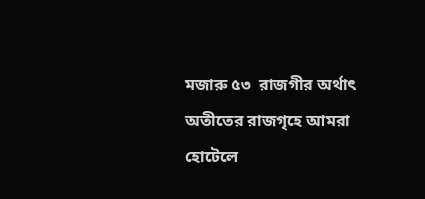মজারু ৫৩  রাজগীর অর্থাৎ অতীতের রাজগৃহে আমরা হোটেলে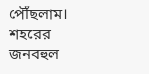পৌঁছলাম। শহরের জনবহুল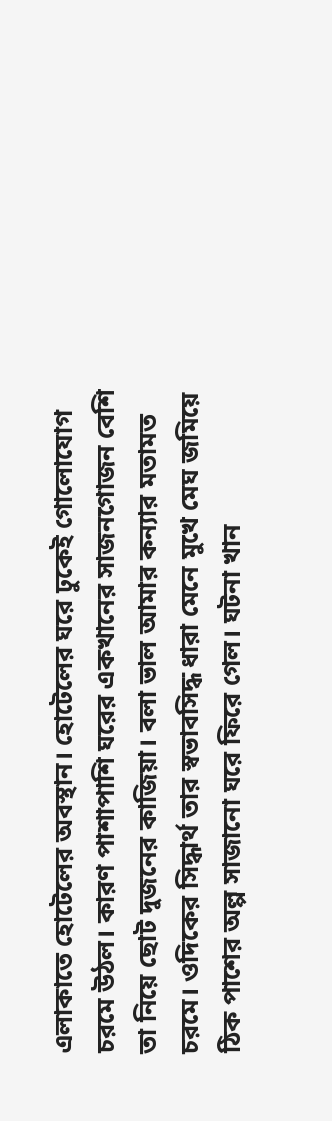এলাকাতে হোটেলের অবস্থান। হোটেলের ঘরে ঢুকেই গোলোযোগ চরমে উঠল। কারণ পাশাপাশি ঘরের একখানের সাজনগোজন বেশি তা নিয়ে ছোট দুজনের কাজিয়া। বলা ভাল আমার কন্যার মতামত চরমে। ওদিকের সিদ্ধার্থ তার স্বভাবসিদ্ধ ধারা মেনে মুখে মেঘ জমিয়ে ঠিক পাশের অল্প সাজানো ঘরে ফিরে গেল। ঘটনা খান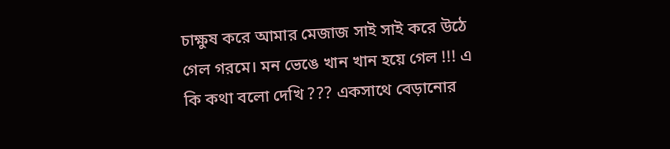চাক্ষুষ করে আমার মেজাজ সাই সাই করে উঠে গেল গরমে। মন ভেঙে খান খান হয়ে গেল !!! এ কি কথা বলো দেখি ??? একসাথে বেড়ানোর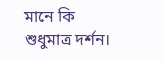মানে কি শুধুমাত্র দর্শন।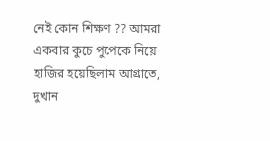নেই কোন শিক্ষণ ?? আমরা একবার কুচে পুপেকে নিয়ে হাজির হয়েছিলাম আগ্রাতে, দুখান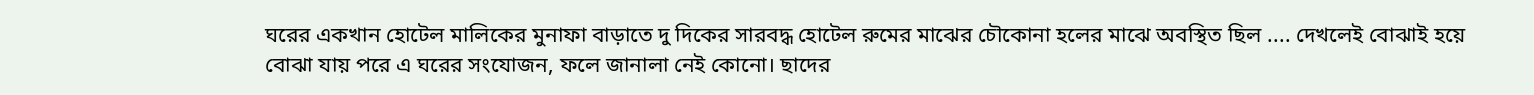ঘরের একখান হোটেল মালিকের মুনাফা বাড়াতে দু দিকের সারবদ্ধ হোটেল রুমের মাঝের চৌকোনা হলের মাঝে অবস্থিত ছিল .... দেখলেই বোঝাই হয়ে বোঝা যায় পরে এ ঘরের সংযোজন, ফলে জানালা নেই কোনো। ছাদের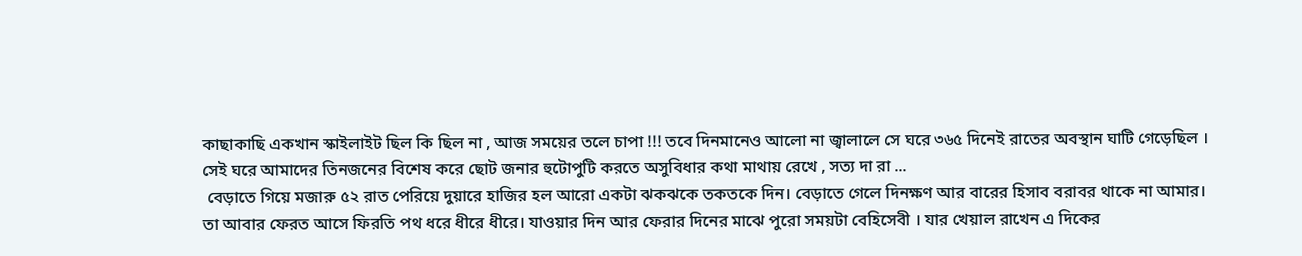কাছাকাছি একখান স্কাইলাইট ছিল কি ছিল না , আজ সময়ের তলে চাপা !!! তবে দিনমানেও আলো না জ্বালালে সে ঘরে ৩৬৫ দিনেই রাতের অবস্থান ঘাটি গেড়েছিল । সেই ঘরে আমাদের তিনজনের বিশেষ করে ছোট জনার হুটোপুটি করতে অসুবিধার কথা মাথায় রেখে , সত্য দা রা ...
 বেড়াতে গিয়ে মজারু ৫২ রাত পেরিয়ে দুয়ারে হাজির হল আরো একটা ঝকঝকে তকতকে দিন। বেড়াতে গেলে দিনক্ষণ আর বারের হিসাব বরাবর থাকে না আমার। তা আবার ফেরত আসে ফিরতি পথ ধরে ধীরে ধীরে। যাওয়ার দিন আর ফেরার দিনের মাঝে পুরো সময়টা বেহিসেবী । যার খেয়াল রাখেন এ দিকের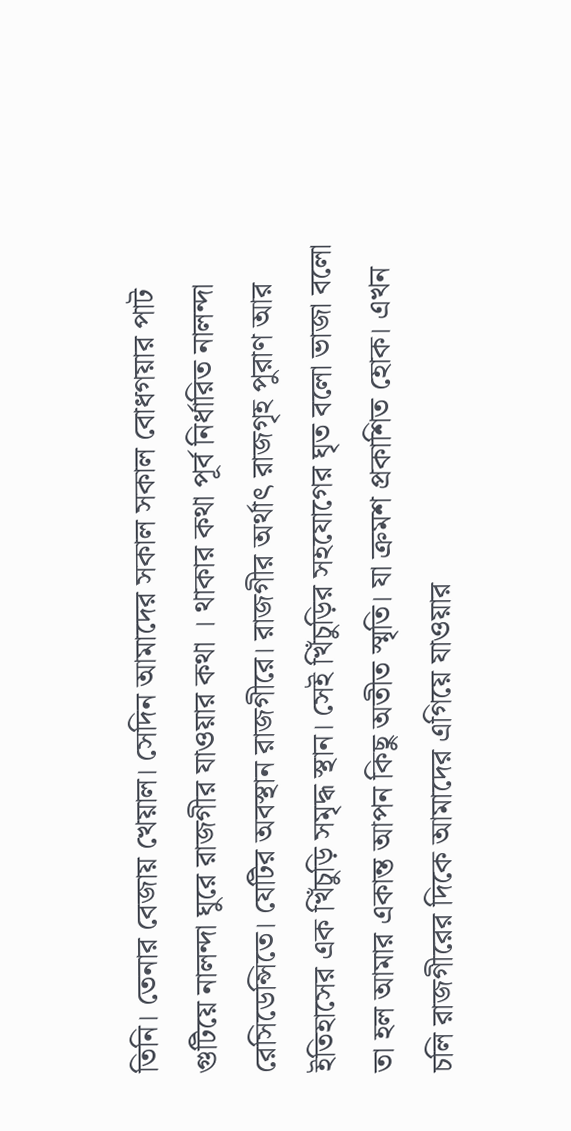তিনি। তেনার বেজায় খেয়াল। সেদিন আমাদের সকাল সকাল বোধগয়ার পাট গুটিয়ে নালন্দা ঘুরে রাজগীর যাওয়ার কথা । থাকার কথা পূর্ব নির্ধারিত নালন্দা রেসিডেন্সিতে। যেটির অবস্থান রাজগীরে। রাজগীর অর্থাৎ রাজগৃহ পুরাণ আর ইতিহাসের এক খিঁচুড়ি সমৃদ্ধ স্থান। সেই খিঁচুড়ির সহযোগের ঘৃত বলো ভাজা বলো তা হল আমার একান্ত আপন কিছু অতীত স্মৃতি। যা ক্রমশ প্রকাশিত হোক। এখন চলি রাজগীরের দিকে আমাদের এগিয়ে যাওয়ার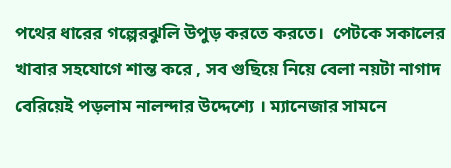পথের ধারের গল্পেরঝুলি উপুড় করতে করতে।  পেটকে সকালের খাবার সহযোগে শান্ত করে , সব গুছিয়ে নিয়ে বেলা নয়টা নাগাদ বেরিয়েই পড়লাম নালন্দার উদ্দেশ্যে । ম্যানেজার সামনে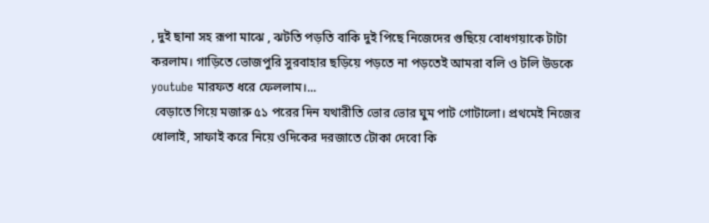, দুই ছানা সহ রূপা মাঝে , ঝটতি পড়তি বাকি দুই পিছে নিজেদের গুছিয়ে বোধগয়াকে টাটা করলাম। গাড়িতে ভোজপুরি সুরবাহার ছড়িয়ে পড়তে না পড়তেই আমরা বলি ও টলি উডকে youtube মারফত ধরে ফেললাম।...
 বেড়াতে গিয়ে মজারু ৫১ পরের দিন যথারীতি ভোর ভোর ঘুম পাট গোটালো। প্রথমেই নিজের ধোলাই, সাফাই করে নিয়ে ওদিকের দরজাতে টোকা দেবো কি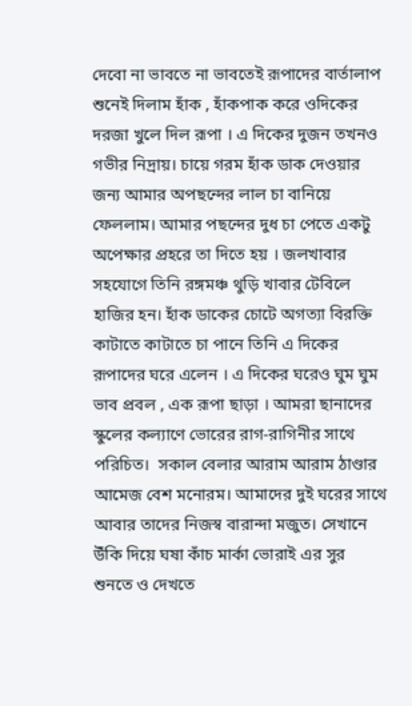দেবো না ভাবতে না ভাবতেই রূপাদের বার্তালাপ শুনেই দিলাম হাঁক , হাঁকপাক করে ওদিকের দরজা খুলে দিল রূপা । এ দিকের দুজন তখনও গভীর নিদ্রায়। চায়ে গরম হাঁক ডাক দেওয়ার জন্য আমার অপছন্দের লাল চা বানিয়ে ফেললাম। আমার পছন্দের দুধ চা পেতে একটু অপেক্ষার প্রহরে তা দিতে হয় । জলখাবার সহযোগে তিনি রঙ্গমঞ্চ থুড়ি খাবার টেবিলে হাজির হন। হাঁক ডাকের চোটে অগত্যা বিরক্তি কাটাতে কাটাতে চা পানে তিনি এ দিকের রূপাদের ঘরে এলেন । এ দিকের ঘরেও ঘুম ঘুম ভাব প্রবল , এক রূপা ছাড়া । আমরা ছানাদের স্কুলের কল্যাণে ভোরের রাগ-রাগিনীর সাথে পরিচিত।  সকাল বেলার আরাম আরাম ঠাণ্ডার আমেজ বেশ মনোরম। আমাদের দুই ঘরের সাথে আবার তাদের নিজস্ব বারান্দা মজুত। সেখানে উঁকি দিয়ে ঘষা কাঁচ মার্কা ভোরাই এর সুর শুনতে ও দেখতে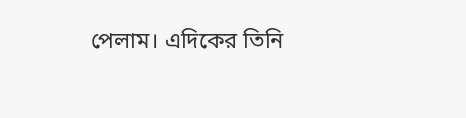পেলাম। এদিকের তিনি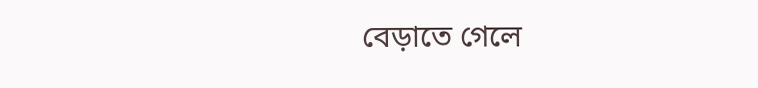বেড়াতে গেলে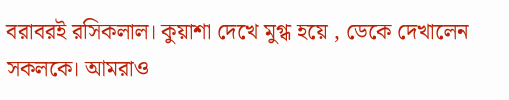বরাবরই রসিকলাল। কুয়াশা দেখে মুগ্ধ হয়ে , ডেকে দেখালেন সকলকে। আমরাও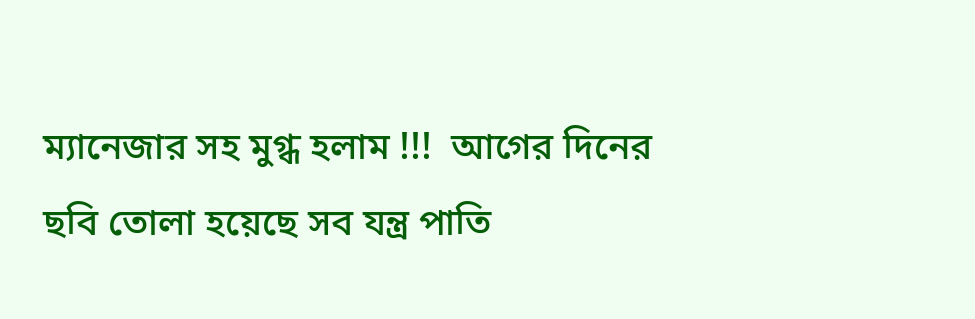ম্যানেজার সহ মুগ্ধ হলাম !!!  আগের দিনের ছবি তোলা হয়েছে সব যন্ত্র পাতি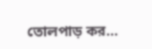তোলপাড় কর...